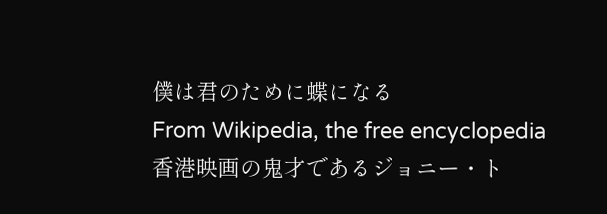僕は君のために蝶になる
From Wikipedia, the free encyclopedia
香港映画の鬼才であるジョニー・ト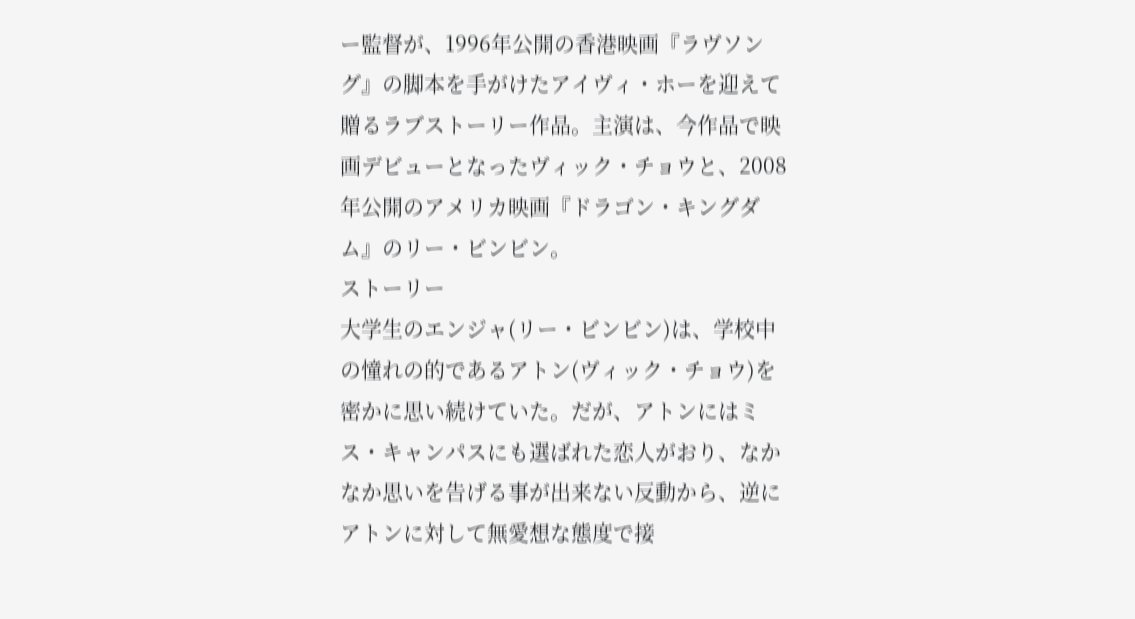ー監督が、1996年公開の香港映画『ラヴソング』の脚本を手がけたアイヴィ・ホーを迎えて贈るラブストーリー作品。主演は、今作品で映画デビューとなったヴィック・チョウと、2008年公開のアメリカ映画『ドラゴン・キングダム』のリー・ビンビン。
ストーリー
大学生のエンジャ(リー・ビンビン)は、学校中の憧れの的であるアトン(ヴィック・チョウ)を密かに思い続けていた。だが、アトンにはミス・キャンパスにも選ばれた恋人がおり、なかなか思いを告げる事が出来ない反動から、逆にアトンに対して無愛想な態度で接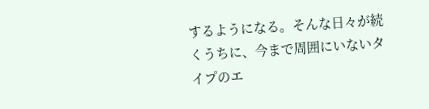するようになる。そんな日々が続くうちに、今まで周囲にいないタイプのエ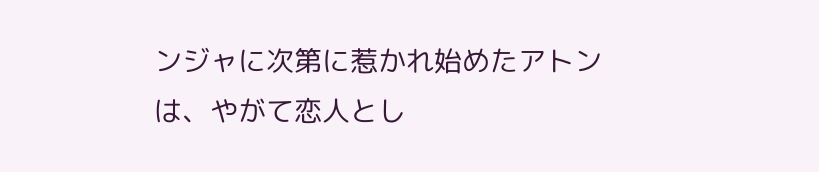ンジャに次第に惹かれ始めたアトンは、やがて恋人とし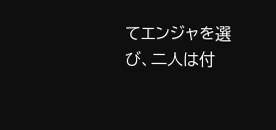てエンジャを選び、二人は付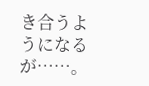き合うようになるが……。